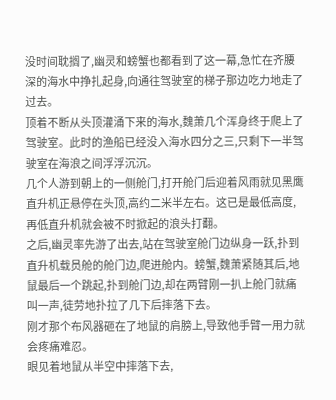没时间耽搁了,幽灵和螃蟹也都看到了这一幕,急忙在齐腰深的海水中挣扎起身,向通往驾驶室的梯子那边吃力地走了过去。
顶着不断从头顶灌涌下来的海水,魏萧几个浑身终于爬上了驾驶室。此时的渔船已经没入海水四分之三,只剩下一半驾驶室在海浪之间浮浮沉沉。
几个人游到朝上的一侧舱门,打开舱门后迎着风雨就见黑鹰直升机正悬停在头顶,高约二米半左右。这已是最低高度,再低直升机就会被不时掀起的浪头打翻。
之后,幽灵率先游了出去,站在驾驶室舱门边纵身一跃,扑到直升机载员舱的舱门边,爬进舱内。螃蟹,魏萧紧随其后,地鼠最后一个跳起,扑到舱门边,却在两臂刚一扒上舱门就痛叫一声,徒劳地扑拉了几下后摔落下去。
刚才那个布风器砸在了地鼠的肩膀上,导致他手臂一用力就会疼痛难忍。
眼见着地鼠从半空中摔落下去,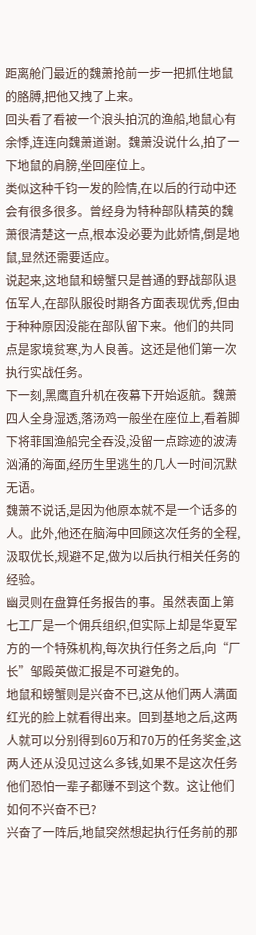距离舱门最近的魏萧抢前一步一把抓住地鼠的胳膊,把他又拽了上来。
回头看了看被一个浪头拍沉的渔船,地鼠心有余悸,连连向魏萧道谢。魏萧没说什么,拍了一下地鼠的肩膀,坐回座位上。
类似这种千钧一发的险情,在以后的行动中还会有很多很多。曾经身为特种部队精英的魏萧很清楚这一点,根本没必要为此娇情,倒是地鼠,显然还需要适应。
说起来,这地鼠和螃蟹只是普通的野战部队退伍军人,在部队服役时期各方面表现优秀,但由于种种原因没能在部队留下来。他们的共同点是家境贫寒,为人良善。这还是他们第一次执行实战任务。
下一刻,黑鹰直升机在夜幕下开始返航。魏萧四人全身湿透,落汤鸡一般坐在座位上,看着脚下将菲国渔船完全吞没,没留一点踪迹的波涛汹涌的海面,经历生里逃生的几人一时间沉默无语。
魏萧不说话,是因为他原本就不是一个话多的人。此外,他还在脑海中回顾这次任务的全程,汲取优长,规避不足,做为以后执行相关任务的经验。
幽灵则在盘算任务报告的事。虽然表面上第七工厂是一个佣兵组织,但实际上却是华夏军方的一个特殊机构,每次执行任务之后,向“厂长”邹殿英做汇报是不可避免的。
地鼠和螃蟹则是兴奋不已,这从他们两人满面红光的脸上就看得出来。回到基地之后,这两人就可以分别得到60万和70万的任务奖金,这两人还从没见过这么多钱,如果不是这次任务他们恐怕一辈子都赚不到这个数。这让他们如何不兴奋不已?
兴奋了一阵后,地鼠突然想起执行任务前的那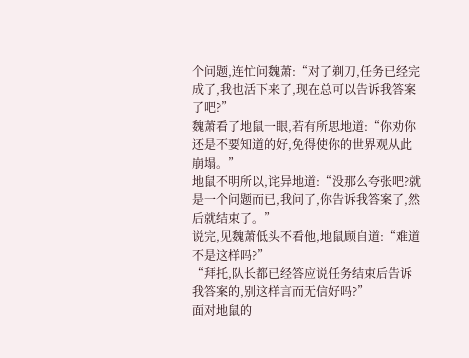个问题,连忙问魏萧:“对了剃刀,任务已经完成了,我也活下来了,现在总可以告诉我答案了吧?”
魏萧看了地鼠一眼,若有所思地道:“你劝你还是不要知道的好,免得使你的世界观从此崩塌。”
地鼠不明所以,诧异地道:“没那么夸张吧?就是一个问题而已,我问了,你告诉我答案了,然后就结束了。”
说完,见魏萧低头不看他,地鼠顾自道:“难道不是这样吗?”
“拜托,队长都已经答应说任务结束后告诉我答案的,别这样言而无信好吗?”
面对地鼠的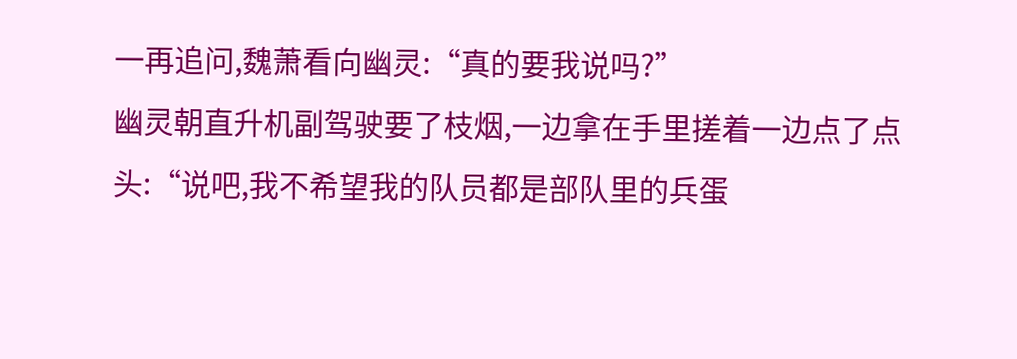一再追问,魏萧看向幽灵:“真的要我说吗?”
幽灵朝直升机副驾驶要了枝烟,一边拿在手里搓着一边点了点头:“说吧,我不希望我的队员都是部队里的兵蛋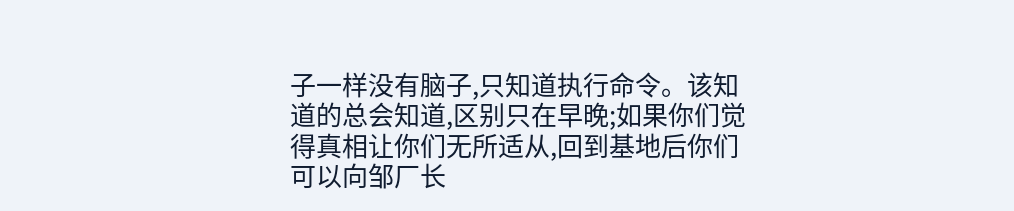子一样没有脑子,只知道执行命令。该知道的总会知道,区别只在早晚;如果你们觉得真相让你们无所适从,回到基地后你们可以向邹厂长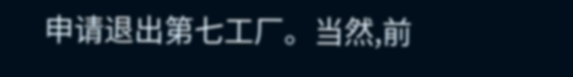申请退出第七工厂。当然,前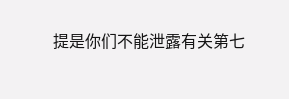提是你们不能泄露有关第七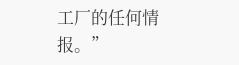工厂的任何情报。”